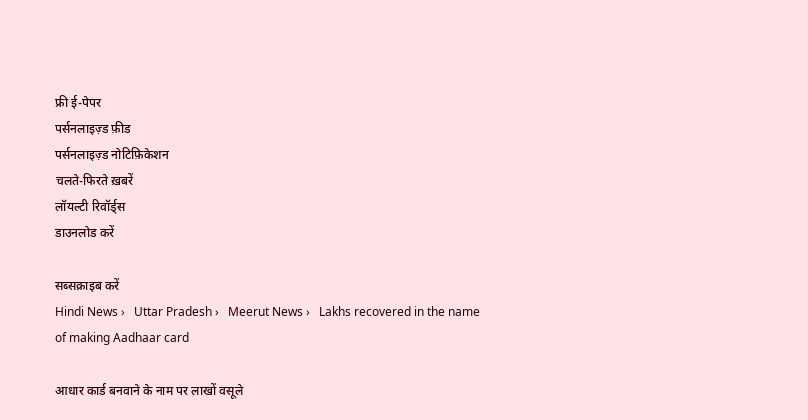फ्री ई-पेपर
पर्सनलाइज़्ड फ़ीड
पर्सनलाइज़्ड नोटिफ़िकेशन
चलते-फिरते ख़बरें
लॉयल्टी रिवॉर्ड्स
डाउनलोड करें

सब्सक्राइब करें
Hindi News ›   Uttar Pradesh ›   Meerut News ›   Lakhs recovered in the name of making Aadhaar card

आधार कार्ड बनवाने के नाम पर लाखों वसूले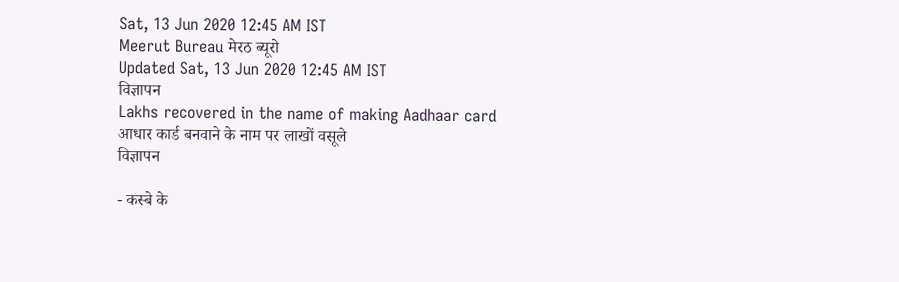Sat, 13 Jun 2020 12:45 AM IST
Meerut Bureau मेरठ ब्यूरो
Updated Sat, 13 Jun 2020 12:45 AM IST
विज्ञापन
Lakhs recovered in the name of making Aadhaar card
आधार कार्ड बनवाने के नाम पर लाखों वसूले
विज्ञापन

- कस्बे के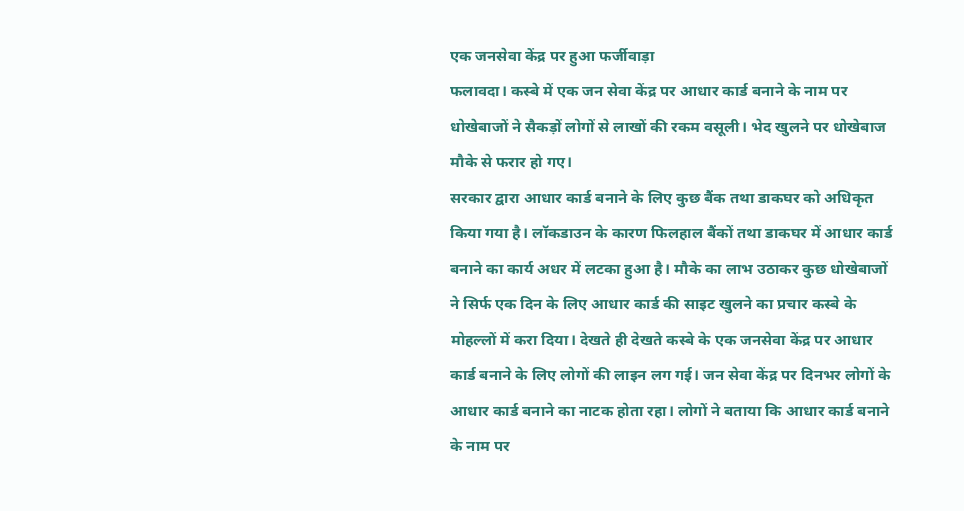एक जनसेवा केंद्र पर हुआ फर्जीवाड़ा
फलावदा। कस्बे में एक जन सेवा केंद्र पर आधार कार्ड बनाने के नाम पर धोखेबाजों ने सैकड़ों लोगों से लाखों की रकम वसूली। भेद खुलने पर धोखेबाज मौके से फरार हो गए।
सरकार द्वारा आधार कार्ड बनाने के लिए कुछ बैंक तथा डाकघर को अधिकृत किया गया है। लॉकडाउन के कारण फिलहाल बैंकों तथा डाकघर में आधार कार्ड बनाने का कार्य अधर में लटका हुआ है। मौके का लाभ उठाकर कुछ धोखेबाजों ने सिर्फ एक दिन के लिए आधार कार्ड की साइट खुलने का प्रचार कस्बे के मोहल्लों में करा दिया। देखते ही देखते कस्बे के एक जनसेवा केंद्र पर आधार कार्ड बनाने के लिए लोगों की लाइन लग गई। जन सेवा केंद्र पर दिनभर लोगों के आधार कार्ड बनाने का नाटक होता रहा। लोगों ने बताया कि आधार कार्ड बनाने के नाम पर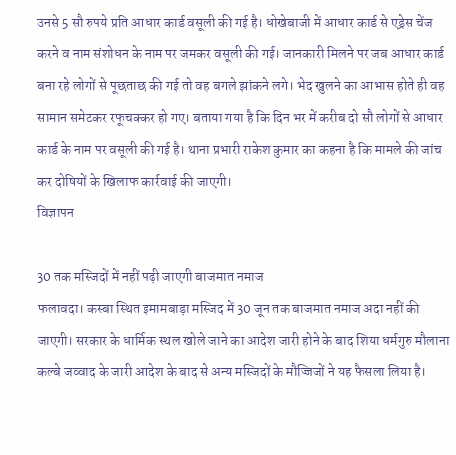उनसे 5 सौ रुपये प्रति आधार कार्ड वसूली की गई है। धोखेबाजी में आधार कार्ड से एड्रेस चेंज करने व नाम संशोधन के नाम पर जमकर वसूली की गई। जानकारी मिलने पर जब आधार कार्ड बना रहे लोगों से पूछताछ की गई तो वह बगले झांकने लगे। भेद खुलने का आभास होते ही वह सामान समेटकर रफूचक्कर हो गए। बताया गया है कि दिन भर में करीब दो सौ लोगों से आधार कार्ड के नाम पर वसूली की गई है। थाना प्रभारी राकेश कुमार का कहना है कि मामले की जांच कर दोषियों के खिलाफ कार्रवाई की जाएगी।
विज्ञापन

30 तक मस्जिदों में नहीं पढ़ी जाएगी बाजमात नमाज
फलावदा। कस्बा स्थित इमामबाड़ा मस्जिद में 30 जून तक बाजमात नमाज अदा नहीं की जाएगी। सरकार के धार्मिक स्थल खोले जाने का आदेश जारी होने के बाद शिया धर्मगुरु मौलाना कल्बे जव्वाद के जारी आदेश के बाद से अन्य मस्जिदों के मौज्जिजों ने यह फैसला लिया है।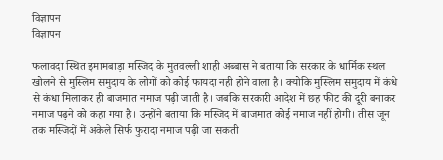विज्ञापन
विज्ञापन

फलावदा स्थित इमामबाड़ा मस्जिद के मुतवल्ली शाही अब्बास ने बताया कि सरकार के धार्मिक स्थल खोलने से मुस्लिम समुदाय के लोगों को कोई फायदा नही होने वाला है। क्योकि मुस्लिम समुदाय में कंधे से कंधा मिलाकर ही बाजमात नमाज पढ़ी जाती है। जबकि सरकारी आदेश में छह फीट की दूरी बनाकर नमाज पढ़ने को कहा गया है। उन्होंने बताया कि मस्जिद में बाजमात कोई नमाज नहीं होगी। तीस जून तक मस्जिदों में अकेले सिर्फ फुरादा नमाज पढ़ी जा सकती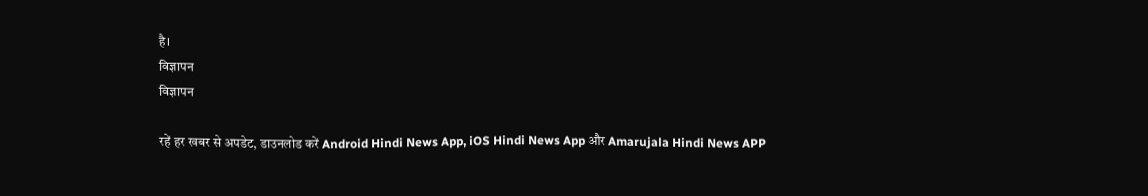है।
विज्ञापन
विज्ञापन

रहें हर खबर से अपडेट, डाउनलोड करें Android Hindi News App, iOS Hindi News App और Amarujala Hindi News APP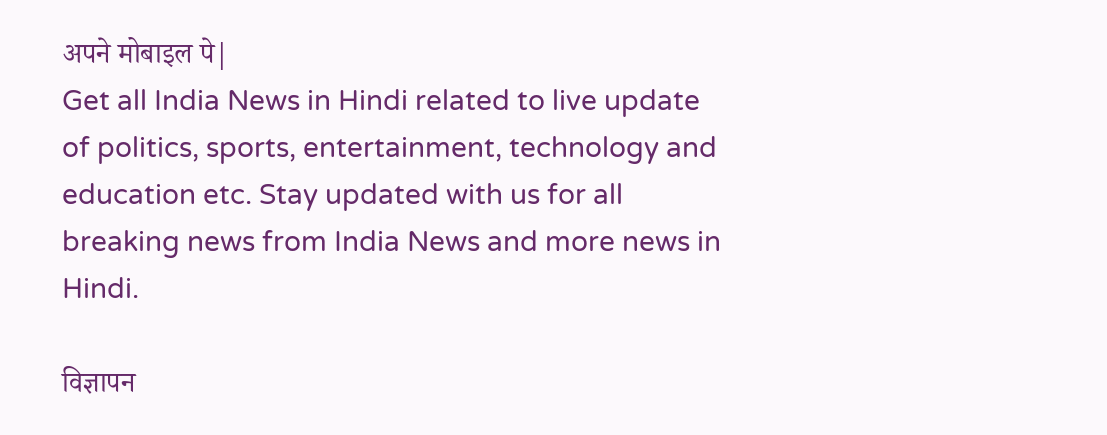अपने मोबाइल पे|
Get all India News in Hindi related to live update of politics, sports, entertainment, technology and education etc. Stay updated with us for all breaking news from India News and more news in Hindi.

विज्ञापन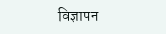विज्ञापन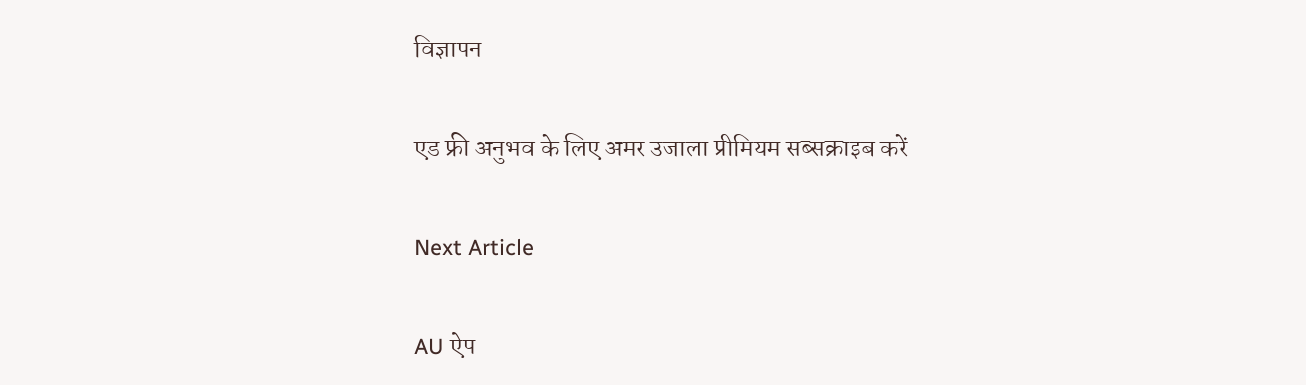विज्ञापन

एड फ्री अनुभव के लिए अमर उजाला प्रीमियम सब्सक्राइब करें

Next Article

AU ऐप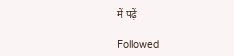में पढ़ें

Followed